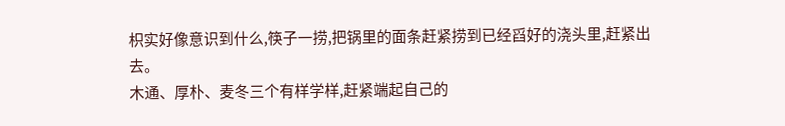枳实好像意识到什么,筷子一捞,把锅里的面条赶紧捞到已经舀好的浇头里,赶紧出去。
木通、厚朴、麦冬三个有样学样,赶紧端起自己的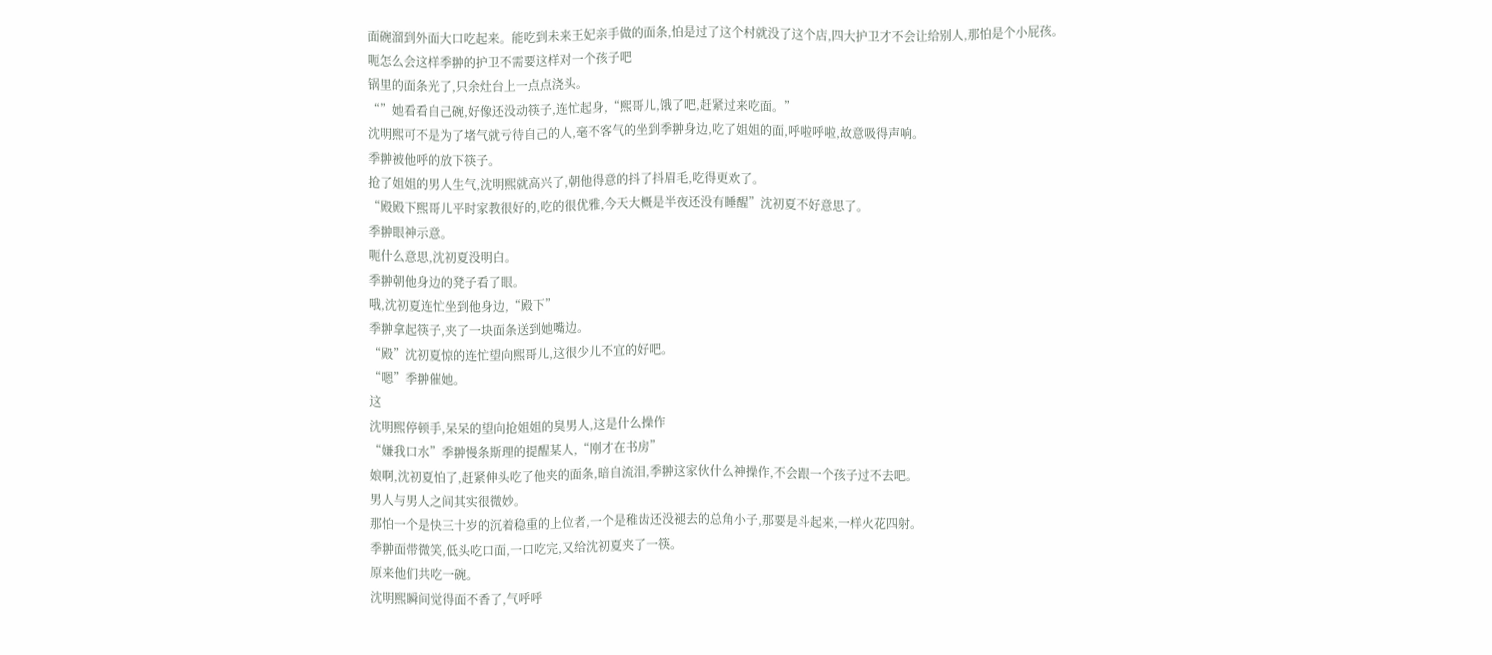面碗溜到外面大口吃起来。能吃到未来王妃亲手做的面条,怕是过了这个村就没了这个店,四大护卫才不会让给别人,那怕是个小屁孩。
呃怎么会这样季翀的护卫不需要这样对一个孩子吧
锅里的面条光了,只余灶台上一点点浇头。
“”她看看自己碗,好像还没动筷子,连忙起身,“熙哥儿,饿了吧,赶紧过来吃面。”
沈明熙可不是为了堵气就亏待自己的人,毫不客气的坐到季翀身边,吃了姐姐的面,呼啦呼啦,故意吸得声响。
季翀被他呼的放下筷子。
抢了姐姐的男人生气,沈明熙就高兴了,朝他得意的抖了抖眉毛,吃得更欢了。
“殿殿下熙哥儿平时家教很好的,吃的很优雅,今天大概是半夜还没有睡醒”沈初夏不好意思了。
季翀眼神示意。
呃什么意思,沈初夏没明白。
季翀朝他身边的凳子看了眼。
哦,沈初夏连忙坐到他身边,“殿下”
季翀拿起筷子,夹了一块面条送到她嘴边。
“殿”沈初夏惊的连忙望向熙哥儿,这很少儿不宜的好吧。
“嗯”季翀催她。
这
沈明熙停顿手,呆呆的望向抢姐姐的臭男人,这是什么操作
“嫌我口水”季翀慢条斯理的提醒某人,“刚才在书房”
娘啊,沈初夏怕了,赶紧伸头吃了他夹的面条,暗自流泪,季翀这家伙什么神操作,不会跟一个孩子过不去吧。
男人与男人之间其实很微妙。
那怕一个是快三十岁的沉着稳重的上位者,一个是稚齿还没褪去的总角小子,那要是斗起来,一样火花四射。
季翀面带微笑,低头吃口面,一口吃完,又给沈初夏夹了一筷。
原来他们共吃一碗。
沈明熙瞬间觉得面不香了,气呼呼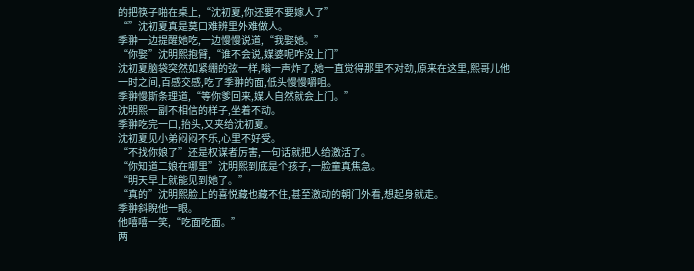的把筷子啪在桌上,“沈初夏,你还要不要嫁人了”
“”沈初夏真是莫口难辨里外难做人。
季翀一边提醒她吃,一边慢慢说道,“我娶她。”
“你娶”沈明熙抱臂,“谁不会说,媒婆呢咋没上门”
沈初夏脑袋突然如紧绷的弦一样,嗡一声炸了,她一直觉得那里不对劲,原来在这里,熙哥儿他
一时之间,百感交感,吃了季翀的面,低头慢慢嚼咀。
季翀慢斯条理道,“等你爹回来,媒人自然就会上门。”
沈明熙一副不相信的样子,坐着不动。
季翀吃完一口,抬头,又夹给沈初夏。
沈初夏见小弟闷闷不乐,心里不好受。
“不找你娘了”还是权谋者厉害,一句话就把人给激活了。
“你知道二娘在哪里”沈明熙到底是个孩子,一脸童真焦急。
“明天早上就能见到她了。”
“真的”沈明熙脸上的喜悦藏也藏不住,甚至激动的朝门外看,想起身就走。
季翀斜睨他一眼。
他嘻嘻一笑,“吃面吃面。”
两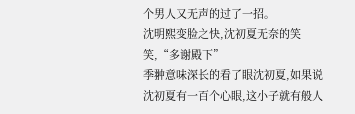个男人又无声的过了一招。
沈明熙变脸之快,沈初夏无奈的笑笑,“多谢殿下”
季翀意味深长的看了眼沈初夏,如果说沈初夏有一百个心眼,这小子就有般人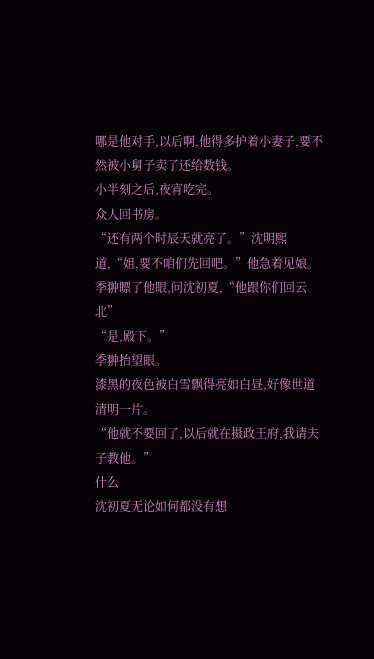哪是他对手,以后啊,他得多护着小妻子,要不然被小舅子卖了还给数钱。
小半刻之后,夜宵吃完。
众人回书房。
“还有两个时辰天就亮了。”沈明熙道,“姐,要不咱们先回吧。”他急着见娘。
季翀瞟了他眼,问沈初夏,“他跟你们回云北”
“是,殿下。”
季翀抬望眼。
漆黑的夜色被白雪飘得亮如白昼,好像世道清明一片。
“他就不要回了,以后就在摄政王府,我请夫子教他。”
什么
沈初夏无论如何都没有想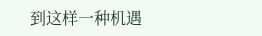到这样一种机遇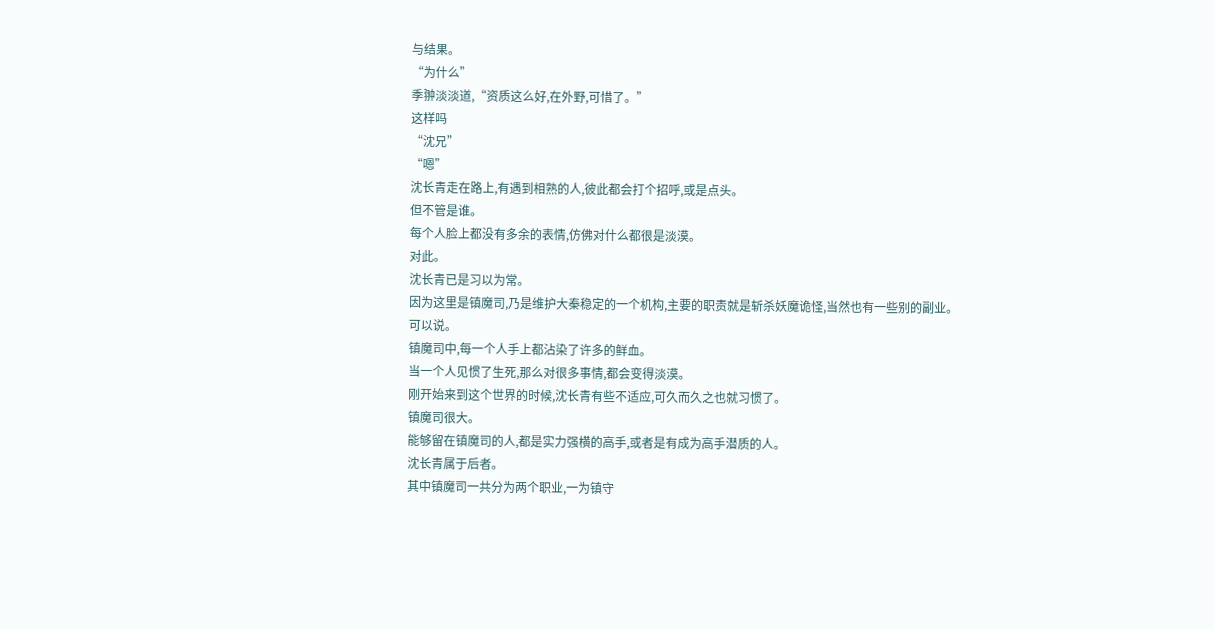与结果。
“为什么”
季翀淡淡道,“资质这么好,在外野,可惜了。”
这样吗
“沈兄”
“嗯”
沈长青走在路上,有遇到相熟的人,彼此都会打个招呼,或是点头。
但不管是谁。
每个人脸上都没有多余的表情,仿佛对什么都很是淡漠。
对此。
沈长青已是习以为常。
因为这里是镇魔司,乃是维护大秦稳定的一个机构,主要的职责就是斩杀妖魔诡怪,当然也有一些别的副业。
可以说。
镇魔司中,每一个人手上都沾染了许多的鲜血。
当一个人见惯了生死,那么对很多事情,都会变得淡漠。
刚开始来到这个世界的时候,沈长青有些不适应,可久而久之也就习惯了。
镇魔司很大。
能够留在镇魔司的人,都是实力强横的高手,或者是有成为高手潜质的人。
沈长青属于后者。
其中镇魔司一共分为两个职业,一为镇守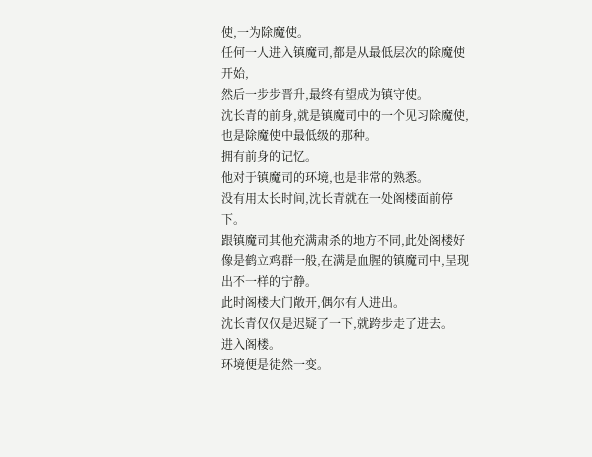使,一为除魔使。
任何一人进入镇魔司,都是从最低层次的除魔使开始,
然后一步步晋升,最终有望成为镇守使。
沈长青的前身,就是镇魔司中的一个见习除魔使,也是除魔使中最低级的那种。
拥有前身的记忆。
他对于镇魔司的环境,也是非常的熟悉。
没有用太长时间,沈长青就在一处阁楼面前停下。
跟镇魔司其他充满肃杀的地方不同,此处阁楼好像是鹤立鸡群一般,在满是血腥的镇魔司中,呈现出不一样的宁静。
此时阁楼大门敞开,偶尔有人进出。
沈长青仅仅是迟疑了一下,就跨步走了进去。
进入阁楼。
环境便是徒然一变。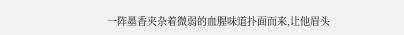一阵墨香夹杂着微弱的血腥味道扑面而来,让他眉头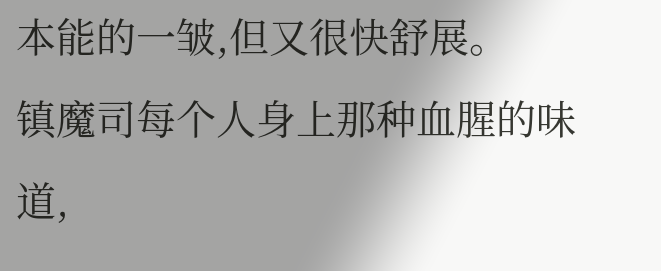本能的一皱,但又很快舒展。
镇魔司每个人身上那种血腥的味道,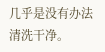几乎是没有办法清洗干净。